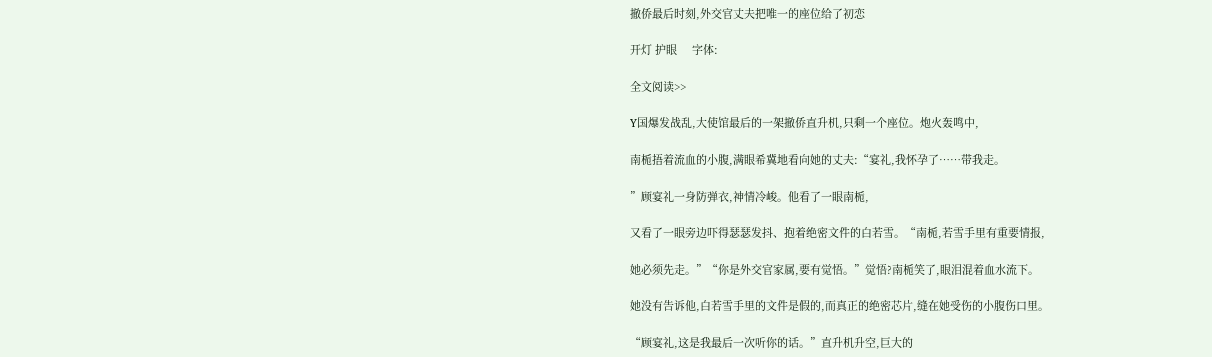撤侨最后时刻,外交官丈夫把唯一的座位给了初恋

开灯 护眼     字体:

全文阅读>>

Y国爆发战乱,大使馆最后的一架撤侨直升机,只剩一个座位。炮火轰鸣中,

南栀捂着流血的小腹,满眼希冀地看向她的丈夫:“宴礼,我怀孕了……带我走。

”顾宴礼一身防弹衣,神情冷峻。他看了一眼南栀,

又看了一眼旁边吓得瑟瑟发抖、抱着绝密文件的白若雪。“南栀,若雪手里有重要情报,

她必须先走。”“你是外交官家属,要有觉悟。”觉悟?南栀笑了,眼泪混着血水流下。

她没有告诉他,白若雪手里的文件是假的,而真正的绝密芯片,缝在她受伤的小腹伤口里。

“顾宴礼,这是我最后一次听你的话。”直升机升空,巨大的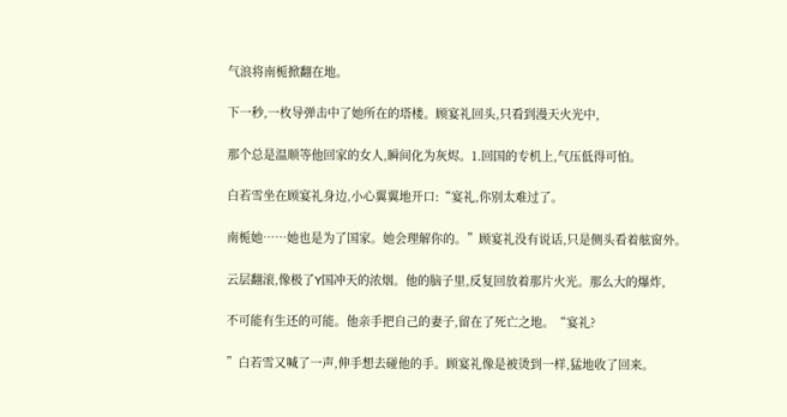气浪将南栀掀翻在地。

下一秒,一枚导弹击中了她所在的塔楼。顾宴礼回头,只看到漫天火光中,

那个总是温顺等他回家的女人,瞬间化为灰烬。1.回国的专机上,气压低得可怕。

白若雪坐在顾宴礼身边,小心翼翼地开口:“宴礼,你别太难过了。

南栀她……她也是为了国家。她会理解你的。”顾宴礼没有说话,只是侧头看着舷窗外。

云层翻滚,像极了Y国冲天的浓烟。他的脑子里,反复回放着那片火光。那么大的爆炸,

不可能有生还的可能。他亲手把自己的妻子,留在了死亡之地。“宴礼?

”白若雪又喊了一声,伸手想去碰他的手。顾宴礼像是被烫到一样,猛地收了回来。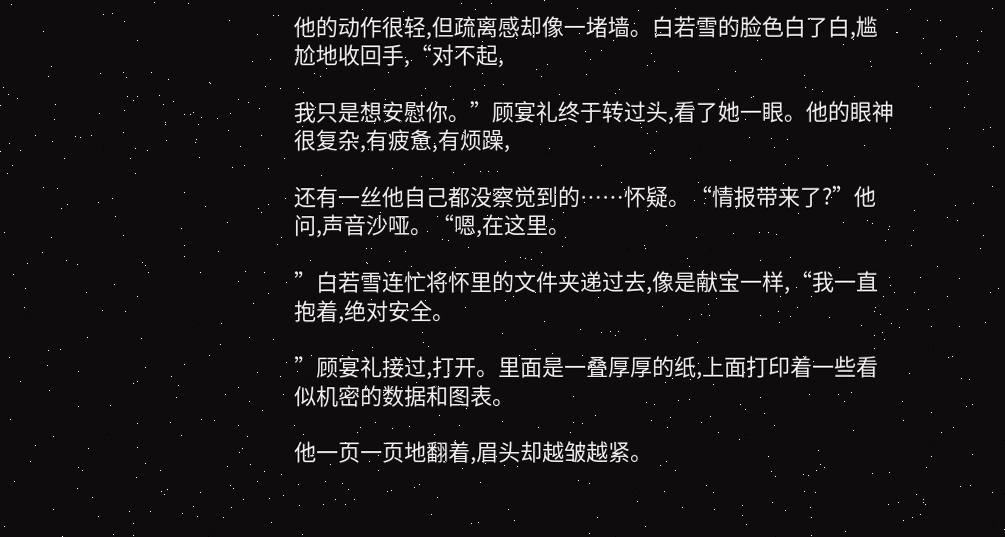他的动作很轻,但疏离感却像一堵墙。白若雪的脸色白了白,尴尬地收回手,“对不起,

我只是想安慰你。”顾宴礼终于转过头,看了她一眼。他的眼神很复杂,有疲惫,有烦躁,

还有一丝他自己都没察觉到的……怀疑。“情报带来了?”他问,声音沙哑。“嗯,在这里。

”白若雪连忙将怀里的文件夹递过去,像是献宝一样,“我一直抱着,绝对安全。

”顾宴礼接过,打开。里面是一叠厚厚的纸,上面打印着一些看似机密的数据和图表。

他一页一页地翻着,眉头却越皱越紧。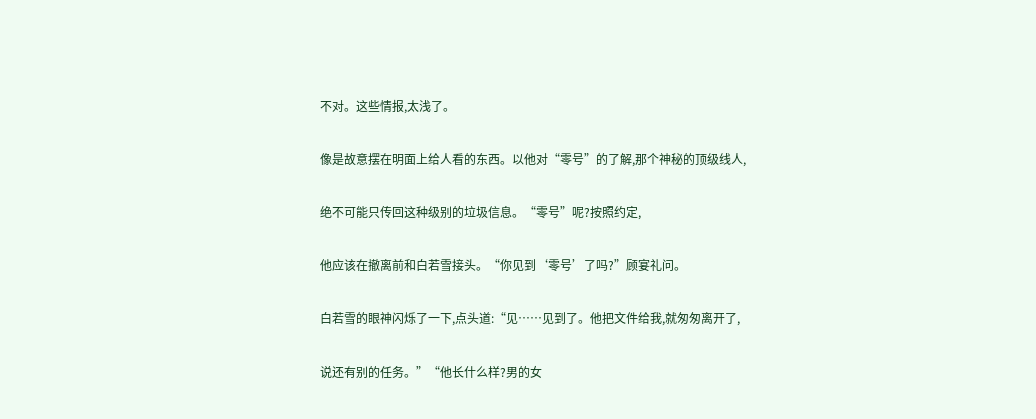不对。这些情报,太浅了。

像是故意摆在明面上给人看的东西。以他对“零号”的了解,那个神秘的顶级线人,

绝不可能只传回这种级别的垃圾信息。“零号”呢?按照约定,

他应该在撤离前和白若雪接头。“你见到‘零号’了吗?”顾宴礼问。

白若雪的眼神闪烁了一下,点头道:“见……见到了。他把文件给我,就匆匆离开了,

说还有别的任务。”“他长什么样?男的女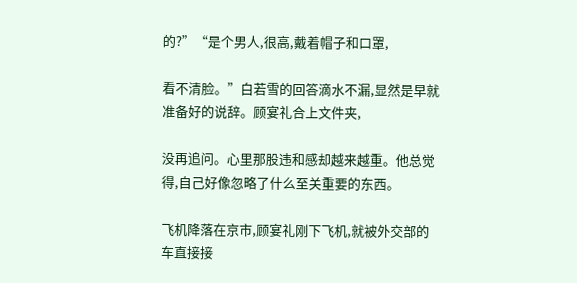的?”“是个男人,很高,戴着帽子和口罩,

看不清脸。”白若雪的回答滴水不漏,显然是早就准备好的说辞。顾宴礼合上文件夹,

没再追问。心里那股违和感却越来越重。他总觉得,自己好像忽略了什么至关重要的东西。

飞机降落在京市,顾宴礼刚下飞机,就被外交部的车直接接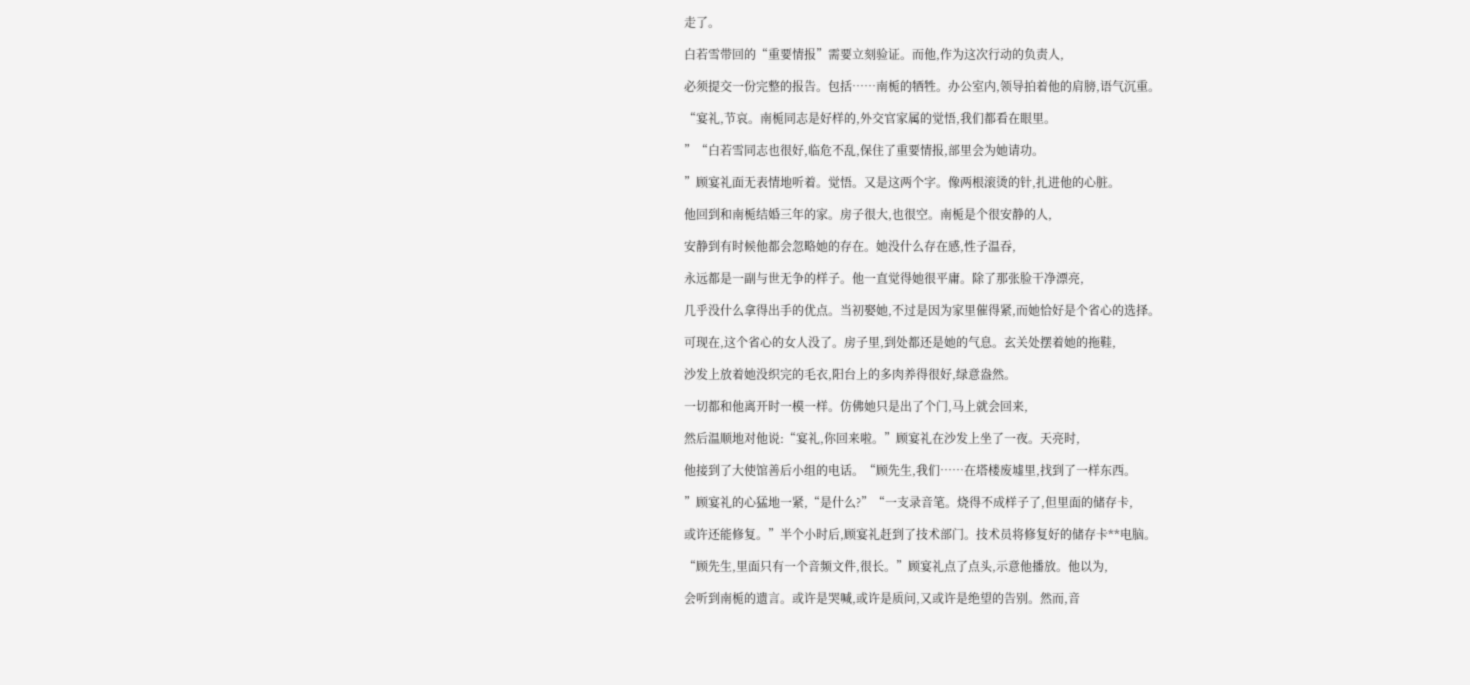走了。

白若雪带回的“重要情报”需要立刻验证。而他,作为这次行动的负责人,

必须提交一份完整的报告。包括……南栀的牺牲。办公室内,领导拍着他的肩膀,语气沉重。

“宴礼,节哀。南栀同志是好样的,外交官家属的觉悟,我们都看在眼里。

”“白若雪同志也很好,临危不乱,保住了重要情报,部里会为她请功。

”顾宴礼面无表情地听着。觉悟。又是这两个字。像两根滚烫的针,扎进他的心脏。

他回到和南栀结婚三年的家。房子很大,也很空。南栀是个很安静的人,

安静到有时候他都会忽略她的存在。她没什么存在感,性子温吞,

永远都是一副与世无争的样子。他一直觉得她很平庸。除了那张脸干净漂亮,

几乎没什么拿得出手的优点。当初娶她,不过是因为家里催得紧,而她恰好是个省心的选择。

可现在,这个省心的女人没了。房子里,到处都还是她的气息。玄关处摆着她的拖鞋,

沙发上放着她没织完的毛衣,阳台上的多肉养得很好,绿意盎然。

一切都和他离开时一模一样。仿佛她只是出了个门,马上就会回来,

然后温顺地对他说:“宴礼,你回来啦。”顾宴礼在沙发上坐了一夜。天亮时,

他接到了大使馆善后小组的电话。“顾先生,我们……在塔楼废墟里,找到了一样东西。

”顾宴礼的心猛地一紧,“是什么?”“一支录音笔。烧得不成样子了,但里面的储存卡,

或许还能修复。”半个小时后,顾宴礼赶到了技术部门。技术员将修复好的储存卡**电脑。

“顾先生,里面只有一个音频文件,很长。”顾宴礼点了点头,示意他播放。他以为,

会听到南栀的遗言。或许是哭喊,或许是质问,又或许是绝望的告别。然而,音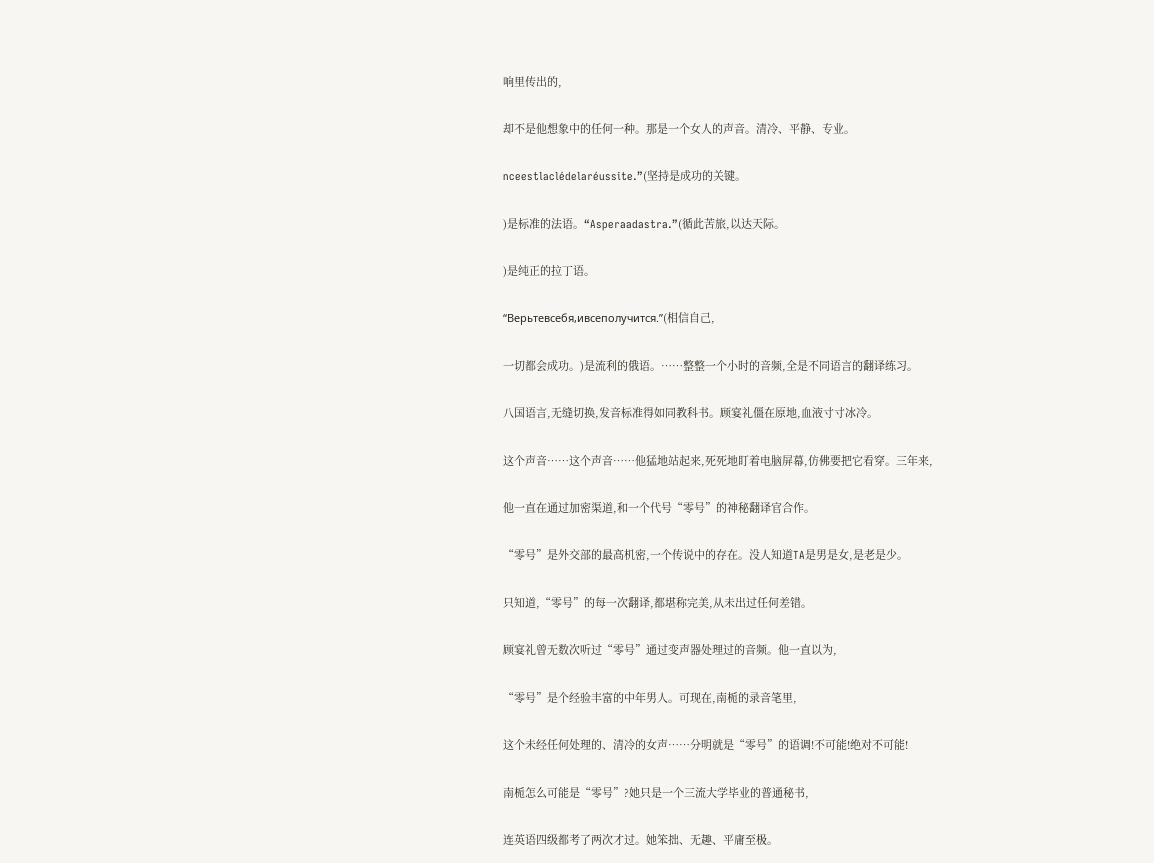响里传出的,

却不是他想象中的任何一种。那是一个女人的声音。清冷、平静、专业。

nceestlaclédelaréussite.”(坚持是成功的关键。

)是标准的法语。“Asperaadastra.”(循此苦旅,以达天际。

)是纯正的拉丁语。

“Верьтевсебя,ивсеполучится.”(相信自己,

一切都会成功。)是流利的俄语。……整整一个小时的音频,全是不同语言的翻译练习。

八国语言,无缝切换,发音标准得如同教科书。顾宴礼僵在原地,血液寸寸冰冷。

这个声音……这个声音……他猛地站起来,死死地盯着电脑屏幕,仿佛要把它看穿。三年来,

他一直在通过加密渠道,和一个代号“零号”的神秘翻译官合作。

“零号”是外交部的最高机密,一个传说中的存在。没人知道TA是男是女,是老是少。

只知道,“零号”的每一次翻译,都堪称完美,从未出过任何差错。

顾宴礼曾无数次听过“零号”通过变声器处理过的音频。他一直以为,

“零号”是个经验丰富的中年男人。可现在,南栀的录音笔里,

这个未经任何处理的、清冷的女声……分明就是“零号”的语调!不可能!绝对不可能!

南栀怎么可能是“零号”?她只是一个三流大学毕业的普通秘书,

连英语四级都考了两次才过。她笨拙、无趣、平庸至极。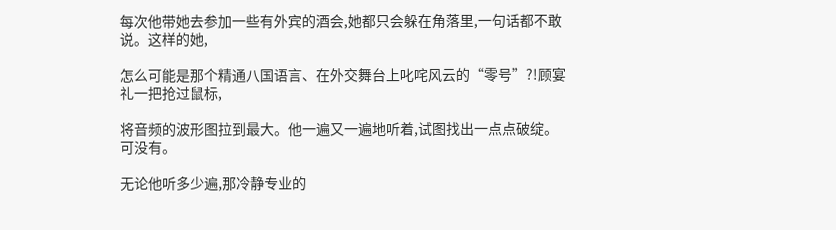每次他带她去参加一些有外宾的酒会,她都只会躲在角落里,一句话都不敢说。这样的她,

怎么可能是那个精通八国语言、在外交舞台上叱咤风云的“零号”?!顾宴礼一把抢过鼠标,

将音频的波形图拉到最大。他一遍又一遍地听着,试图找出一点点破绽。可没有。

无论他听多少遍,那冷静专业的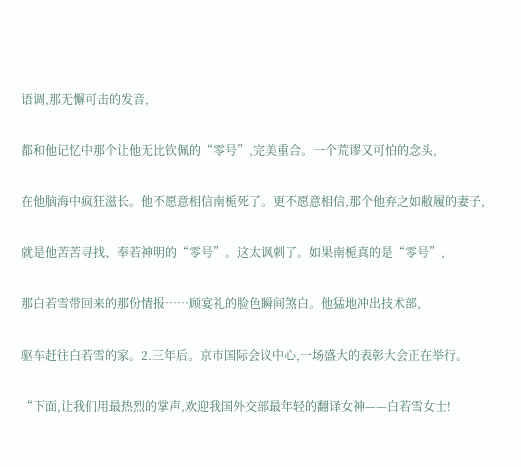语调,那无懈可击的发音,

都和他记忆中那个让他无比钦佩的“零号”,完美重合。一个荒谬又可怕的念头,

在他脑海中疯狂滋长。他不愿意相信南栀死了。更不愿意相信,那个他弃之如敝履的妻子,

就是他苦苦寻找、奉若神明的“零号”。这太讽刺了。如果南栀真的是“零号”,

那白若雪带回来的那份情报……顾宴礼的脸色瞬间煞白。他猛地冲出技术部,

驱车赶往白若雪的家。2.三年后。京市国际会议中心,一场盛大的表彰大会正在举行。

“下面,让我们用最热烈的掌声,欢迎我国外交部最年轻的翻译女神——白若雪女士!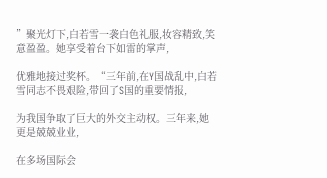”聚光灯下,白若雪一袭白色礼服,妆容精致,笑意盈盈。她享受着台下如雷的掌声,

优雅地接过奖杯。“三年前,在Y国战乱中,白若雪同志不畏艰险,带回了S国的重要情报,

为我国争取了巨大的外交主动权。三年来,她更是兢兢业业,

在多场国际会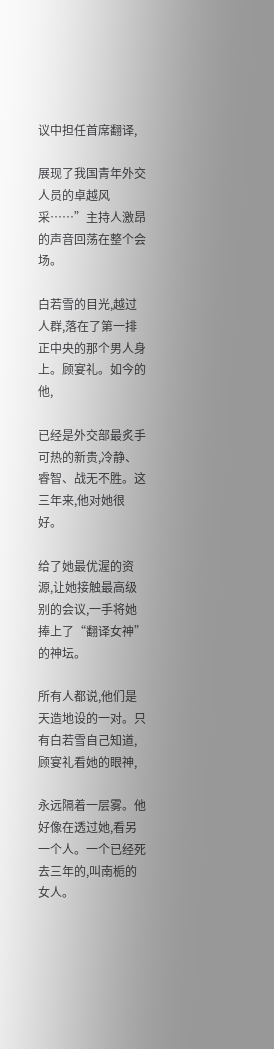议中担任首席翻译,

展现了我国青年外交人员的卓越风采……”主持人激昂的声音回荡在整个会场。

白若雪的目光,越过人群,落在了第一排正中央的那个男人身上。顾宴礼。如今的他,

已经是外交部最炙手可热的新贵,冷静、睿智、战无不胜。这三年来,他对她很好。

给了她最优渥的资源,让她接触最高级别的会议,一手将她捧上了“翻译女神”的神坛。

所有人都说,他们是天造地设的一对。只有白若雪自己知道,顾宴礼看她的眼神,

永远隔着一层雾。他好像在透过她,看另一个人。一个已经死去三年的,叫南栀的女人。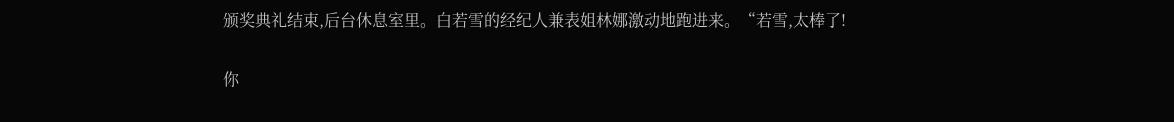颁奖典礼结束,后台休息室里。白若雪的经纪人兼表姐林娜激动地跑进来。“若雪,太棒了!

你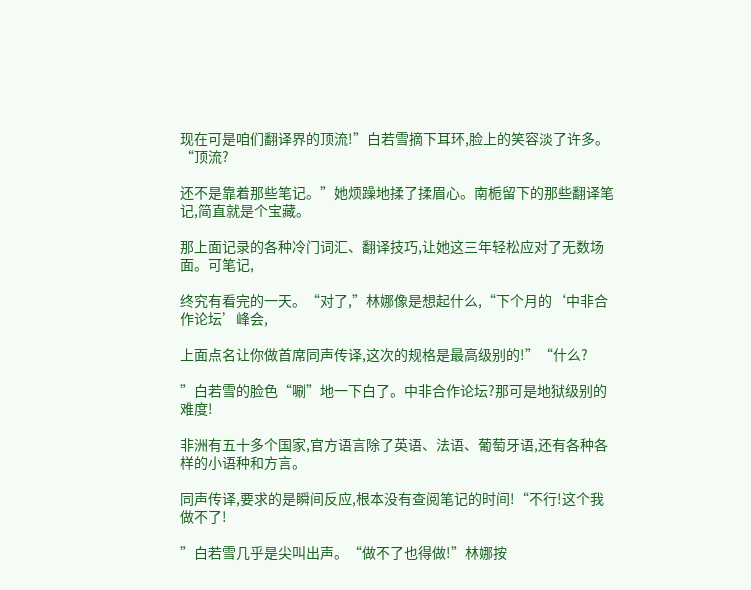现在可是咱们翻译界的顶流!”白若雪摘下耳环,脸上的笑容淡了许多。“顶流?

还不是靠着那些笔记。”她烦躁地揉了揉眉心。南栀留下的那些翻译笔记,简直就是个宝藏。

那上面记录的各种冷门词汇、翻译技巧,让她这三年轻松应对了无数场面。可笔记,

终究有看完的一天。“对了,”林娜像是想起什么,“下个月的‘中非合作论坛’峰会,

上面点名让你做首席同声传译,这次的规格是最高级别的!”“什么?

”白若雪的脸色“唰”地一下白了。中非合作论坛?那可是地狱级别的难度!

非洲有五十多个国家,官方语言除了英语、法语、葡萄牙语,还有各种各样的小语种和方言。

同声传译,要求的是瞬间反应,根本没有查阅笔记的时间!“不行!这个我做不了!

”白若雪几乎是尖叫出声。“做不了也得做!”林娜按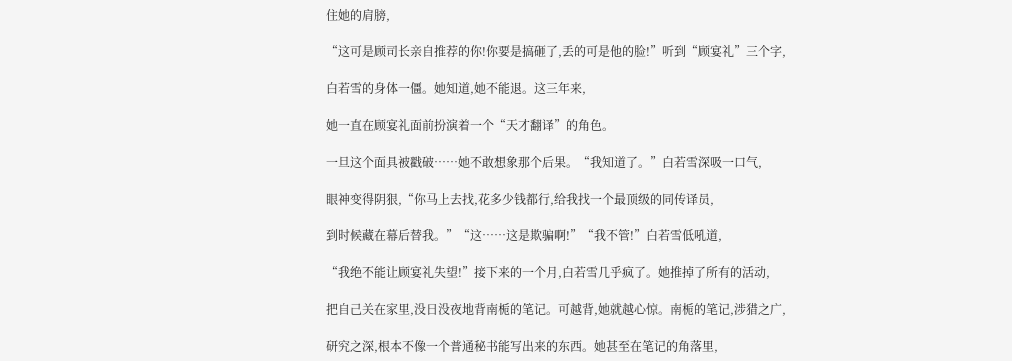住她的肩膀,

“这可是顾司长亲自推荐的你!你要是搞砸了,丢的可是他的脸!”听到“顾宴礼”三个字,

白若雪的身体一僵。她知道,她不能退。这三年来,

她一直在顾宴礼面前扮演着一个“天才翻译”的角色。

一旦这个面具被戳破……她不敢想象那个后果。“我知道了。”白若雪深吸一口气,

眼神变得阴狠,“你马上去找,花多少钱都行,给我找一个最顶级的同传译员,

到时候藏在幕后替我。”“这……这是欺骗啊!”“我不管!”白若雪低吼道,

“我绝不能让顾宴礼失望!”接下来的一个月,白若雪几乎疯了。她推掉了所有的活动,

把自己关在家里,没日没夜地背南栀的笔记。可越背,她就越心惊。南栀的笔记,涉猎之广,

研究之深,根本不像一个普通秘书能写出来的东西。她甚至在笔记的角落里,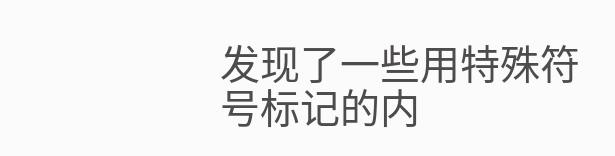发现了一些用特殊符号标记的内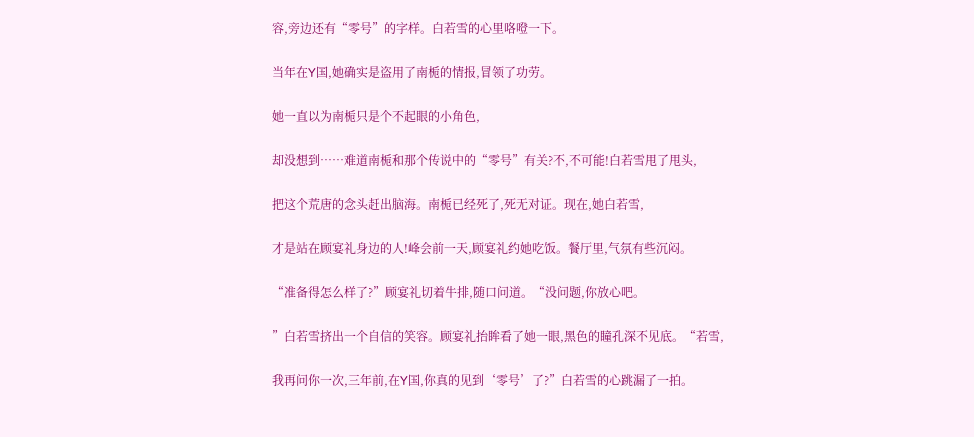容,旁边还有“零号”的字样。白若雪的心里咯噔一下。

当年在Y国,她确实是盗用了南栀的情报,冒领了功劳。

她一直以为南栀只是个不起眼的小角色,

却没想到……难道南栀和那个传说中的“零号”有关?不,不可能!白若雪甩了甩头,

把这个荒唐的念头赶出脑海。南栀已经死了,死无对证。现在,她白若雪,

才是站在顾宴礼身边的人!峰会前一天,顾宴礼约她吃饭。餐厅里,气氛有些沉闷。

“准备得怎么样了?”顾宴礼切着牛排,随口问道。“没问题,你放心吧。

”白若雪挤出一个自信的笑容。顾宴礼抬眸看了她一眼,黑色的瞳孔深不见底。“若雪,

我再问你一次,三年前,在Y国,你真的见到‘零号’了?”白若雪的心跳漏了一拍。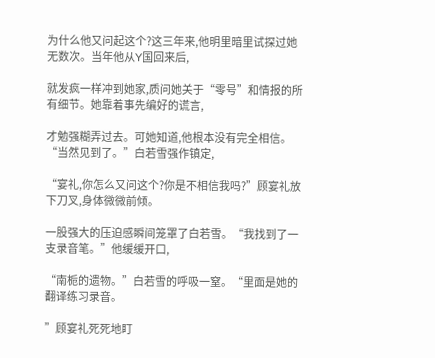为什么他又问起这个?这三年来,他明里暗里试探过她无数次。当年他从Y国回来后,

就发疯一样冲到她家,质问她关于“零号”和情报的所有细节。她靠着事先编好的谎言,

才勉强糊弄过去。可她知道,他根本没有完全相信。“当然见到了。”白若雪强作镇定,

“宴礼,你怎么又问这个?你是不相信我吗?”顾宴礼放下刀叉,身体微微前倾。

一股强大的压迫感瞬间笼罩了白若雪。“我找到了一支录音笔。”他缓缓开口,

“南栀的遗物。”白若雪的呼吸一窒。“里面是她的翻译练习录音。

”顾宴礼死死地盯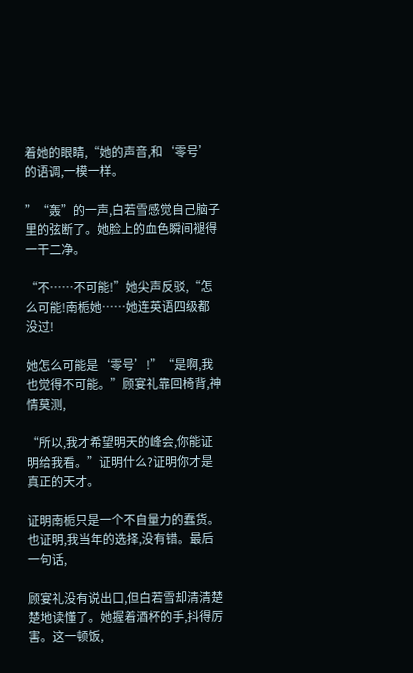着她的眼睛,“她的声音,和‘零号’的语调,一模一样。

”“轰”的一声,白若雪感觉自己脑子里的弦断了。她脸上的血色瞬间褪得一干二净。

“不……不可能!”她尖声反驳,“怎么可能!南栀她……她连英语四级都没过!

她怎么可能是‘零号’!”“是啊,我也觉得不可能。”顾宴礼靠回椅背,神情莫测,

“所以,我才希望明天的峰会,你能证明给我看。”证明什么?证明你才是真正的天才。

证明南栀只是一个不自量力的蠢货。也证明,我当年的选择,没有错。最后一句话,

顾宴礼没有说出口,但白若雪却清清楚楚地读懂了。她握着酒杯的手,抖得厉害。这一顿饭,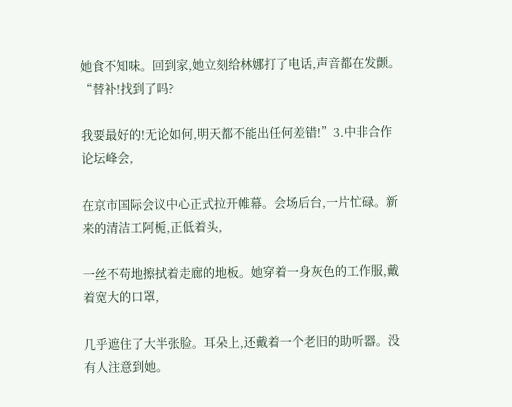她食不知味。回到家,她立刻给林娜打了电话,声音都在发颤。“替补!找到了吗?

我要最好的!无论如何,明天都不能出任何差错!”3.中非合作论坛峰会,

在京市国际会议中心正式拉开帷幕。会场后台,一片忙碌。新来的清洁工阿栀,正低着头,

一丝不苟地擦拭着走廊的地板。她穿着一身灰色的工作服,戴着宽大的口罩,

几乎遮住了大半张脸。耳朵上,还戴着一个老旧的助听器。没有人注意到她。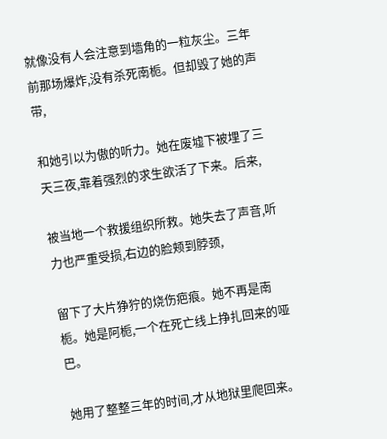就像没有人会注意到墙角的一粒灰尘。三年前那场爆炸,没有杀死南栀。但却毁了她的声带,

和她引以为傲的听力。她在废墟下被埋了三天三夜,靠着强烈的求生欲活了下来。后来,

被当地一个救援组织所救。她失去了声音,听力也严重受损,右边的脸颊到脖颈,

留下了大片狰狞的烧伤疤痕。她不再是南栀。她是阿栀,一个在死亡线上挣扎回来的哑巴。

她用了整整三年的时间,才从地狱里爬回来。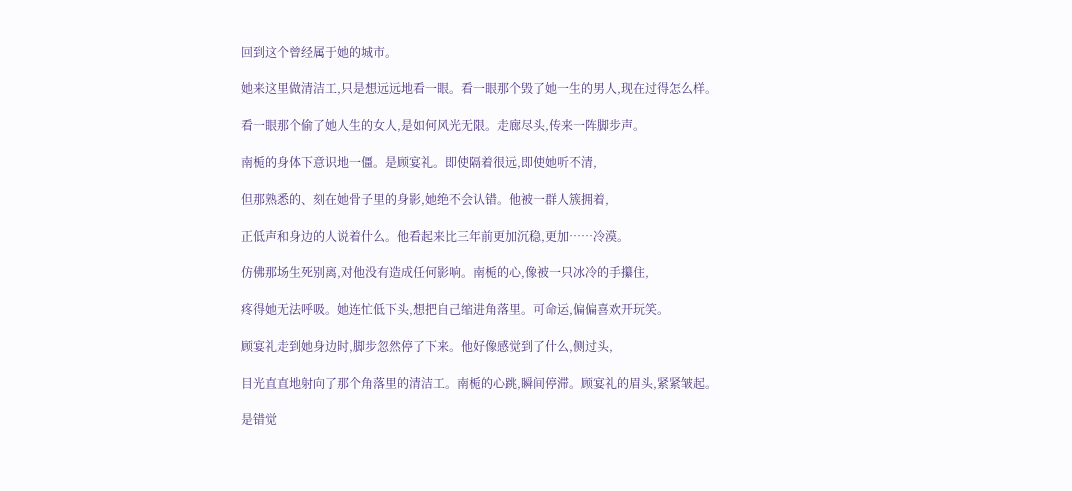回到这个曾经属于她的城市。

她来这里做清洁工,只是想远远地看一眼。看一眼那个毁了她一生的男人,现在过得怎么样。

看一眼那个偷了她人生的女人,是如何风光无限。走廊尽头,传来一阵脚步声。

南栀的身体下意识地一僵。是顾宴礼。即使隔着很远,即使她听不清,

但那熟悉的、刻在她骨子里的身影,她绝不会认错。他被一群人簇拥着,

正低声和身边的人说着什么。他看起来比三年前更加沉稳,更加……冷漠。

仿佛那场生死别离,对他没有造成任何影响。南栀的心,像被一只冰冷的手攥住,

疼得她无法呼吸。她连忙低下头,想把自己缩进角落里。可命运,偏偏喜欢开玩笑。

顾宴礼走到她身边时,脚步忽然停了下来。他好像感觉到了什么,侧过头,

目光直直地射向了那个角落里的清洁工。南栀的心跳,瞬间停滞。顾宴礼的眉头,紧紧皱起。

是错觉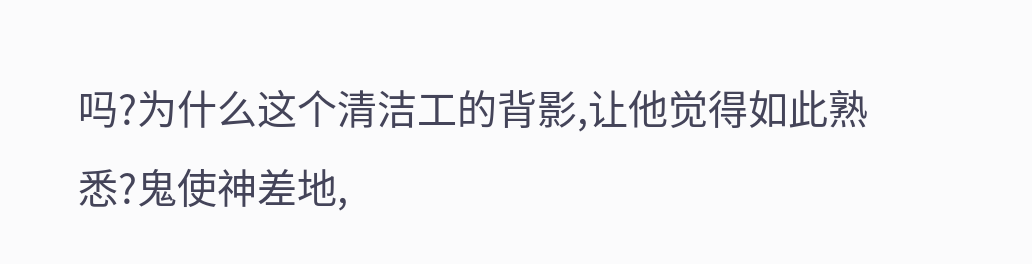吗?为什么这个清洁工的背影,让他觉得如此熟悉?鬼使神差地,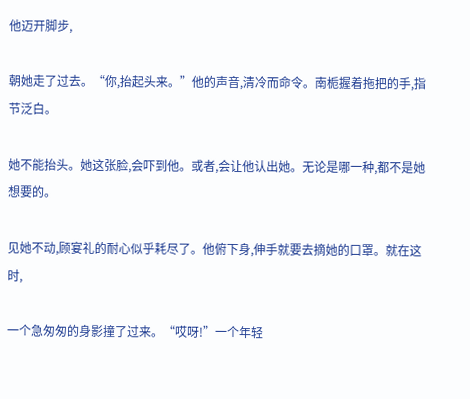他迈开脚步,

朝她走了过去。“你,抬起头来。”他的声音,清冷而命令。南栀握着拖把的手,指节泛白。

她不能抬头。她这张脸,会吓到他。或者,会让他认出她。无论是哪一种,都不是她想要的。

见她不动,顾宴礼的耐心似乎耗尽了。他俯下身,伸手就要去摘她的口罩。就在这时,

一个急匆匆的身影撞了过来。“哎呀!”一个年轻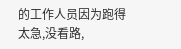的工作人员因为跑得太急,没看路,